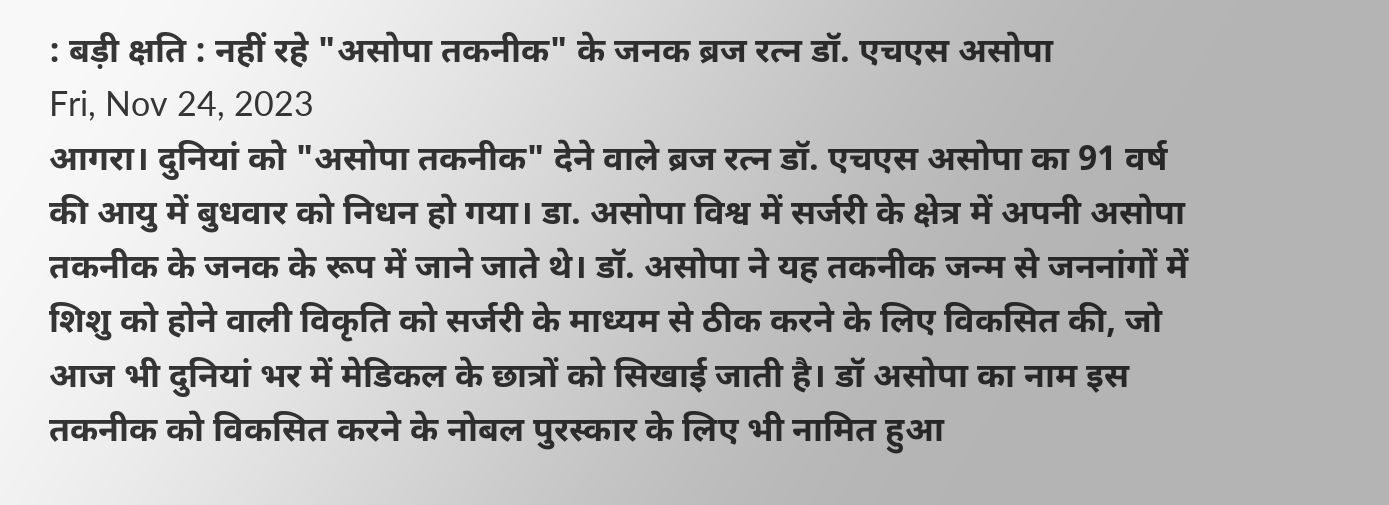: बड़ी क्षति : नहीं रहे "असोपा तकनीक" के जनक ब्रज रत्न डॉ. एचएस असोपा
Fri, Nov 24, 2023
आगरा। दुनियां को "असोपा तकनीक" देने वाले ब्रज रत्न डॉ. एचएस असोपा का 91 वर्ष की आयु में बुधवार को निधन हो गया। डा. असोपा विश्व में सर्जरी के क्षेत्र में अपनी असोपा तकनीक के जनक के रूप में जाने जाते थे। डॉ. असोपा ने यह तकनीक जन्म से जननांगों में शिशु को होने वाली विकृति को सर्जरी के माध्यम से ठीक करने के लिए विकसित की, जो आज भी दुनियां भर में मेडिकल के छात्रों को सिखाई जाती है। डॉ असोपा का नाम इस तकनीक को विकसित करने के नोबल पुरस्कार के लिए भी नामित हुआ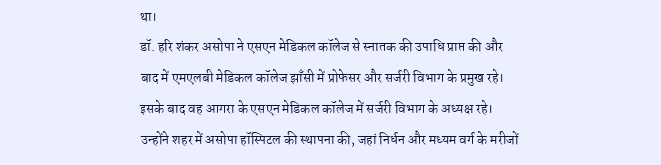था।
डॉ. हरि शंकर असोपा ने एसएन मेडिकल कॉलेज से स्नातक की उपाधि प्राप्त की और बाद में एमएलबी मेडिकल कॉलेज झाँसी में प्रोफेसर और सर्जरी विभाग के प्रमुख रहे। इसके बाद वह आगरा के एसएन मेडिकल कॉलेज में सर्जरी विभाग के अध्यक्ष रहे। उन्होंने शहर में असोपा हॉस्पिटल की स्थापना की, जहां निर्धन और मध्यम वर्ग के मरीजों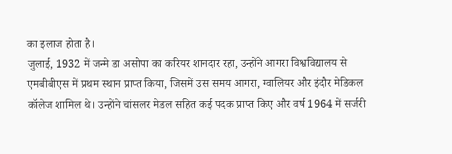का इलाज होता है।
जुलाई, 1932 में जन्मे डा असोपा का करियर शानदार रहा, उन्होंने आगरा विश्वविद्यालय से एमबीबीएस में प्रथम स्थान प्राप्त किया, जिसमें उस समय आगरा, ग्वालियर और इंदौर मेडिकल कॉलेज शामिल थे। उन्होंने चांसलर मेडल सहित कई पदक प्राप्त किए और वर्ष 1964 में सर्जरी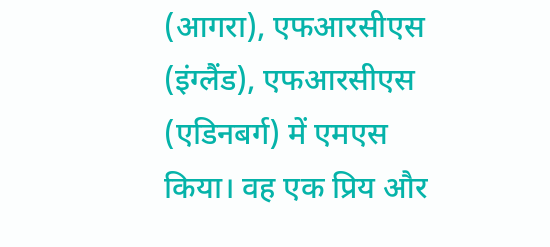(आगरा), एफआरसीएस (इंग्लैंड), एफआरसीएस (एडिनबर्ग) में एमएस किया। वह एक प्रिय और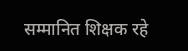सम्मानित शिक्षक रहे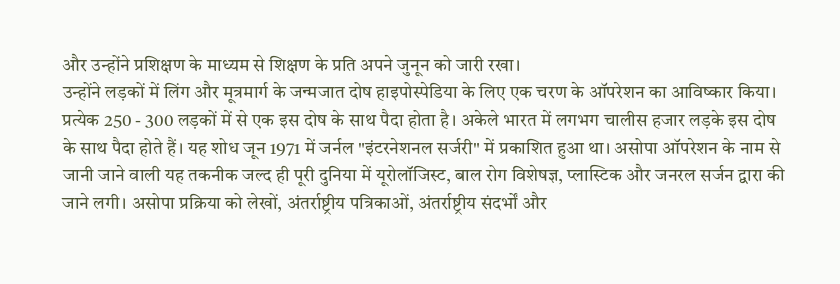और उन्होंने प्रशिक्षण के माध्यम से शिक्षण के प्रति अपने जुनून को जारी रखा।
उन्होंने लड़कों में लिंग और मूत्रमार्ग के जन्मजात दोष हाइपोस्पेडिया के लिए एक चरण के ऑपरेशन का आविष्कार किया। प्रत्येक 250 - 300 लड़कों में से एक इस दोष के साथ पैदा होता है। अकेले भारत में लगभग चालीस हजार लड़के इस दोष के साथ पैदा होते हैं। यह शोध जून 1971 में जर्नल "इंटरनेशनल सर्जरी" में प्रकाशित हुआ था। असोपा ऑपरेशन के नाम से जानी जाने वाली यह तकनीक जल्द ही पूरी दुनिया में यूरोलॉजिस्ट, बाल रोग विशेषज्ञ, प्लास्टिक और जनरल सर्जन द्वारा की जाने लगी। असोपा प्रक्रिया को लेखों, अंतर्राष्ट्रीय पत्रिकाओं, अंतर्राष्ट्रीय संदर्भों और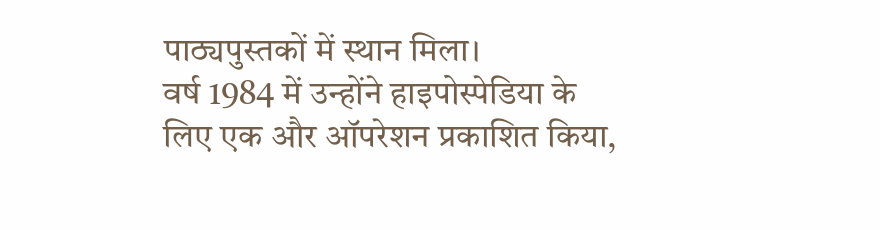पाठ्यपुस्तकों में स्थान मिला।
वर्ष 1984 में उन्होंने हाइपोस्पेडिया के लिए एक और ऑपरेशन प्रकाशित किया,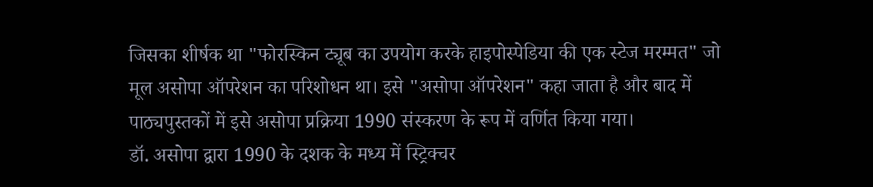जिसका शीर्षक था "फोरस्किन ट्यूब का उपयोग करके हाइपोस्पेडिया की एक स्टेज मरम्मत" जो मूल असोपा ऑपरेशन का परिशोधन था। इसे "असोपा ऑपरेशन" कहा जाता है और बाद में पाठ्यपुस्तकों में इसे असोपा प्रक्रिया 1990 संस्करण के रूप में वर्णित किया गया।
डॉ. असोपा द्वारा 1990 के दशक के मध्य में स्ट्रिक्चर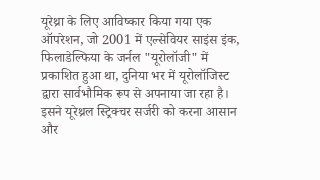यूरेथ्रा के लिए आविष्कार किया गया एक ऑपरेशन, जो 2001 में एल्सेवियर साइंस इंक, फिलाडेल्फिया के जर्नल "यूरोलॉजी" में प्रकाशित हुआ था, दुनिया भर में यूरोलॉजिस्ट द्वारा सार्वभौमिक रूप से अपनाया जा रहा है। इसने यूरेथ्रल स्ट्रिक्चर सर्जरी को करना आसान और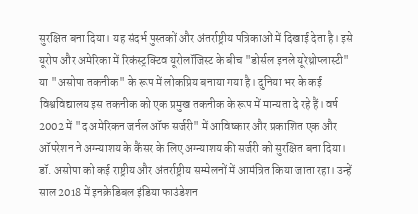सुरक्षित बना दिया। यह संदर्भ पुस्तकों और अंतर्राष्ट्रीय पत्रिकाओं में दिखाई देता है। इसे यूरोप और अमेरिका में रिकंस्ट्रक्टिव यूरोलॉजिस्ट के बीच "डोर्सल इनले यूरेथ्रोप्लास्टी" या "असोपा तकनीक" के रूप में लोकप्रिय बनाया गया है। दुनिया भर के कई विश्वविद्यालय इस तकनीक को एक प्रमुख तकनीक के रूप में मान्यता दे रहे हैं। वर्ष 2002 में "द अमेरिकन जर्नल ऑफ सर्जरी" में आविष्कार और प्रकाशित एक और ऑपरेशन ने अग्न्याशय के कैंसर के लिए अग्न्याशय की सर्जरी को सुरक्षित बना दिया।
डॉ. असोपा को कई राष्ट्रीय और अंतर्राष्ट्रीय सम्मेलनों में आमंत्रित किया जाता रहा। उन्हें साल 2018 में इनक्रेडिबल इंडिया फाउंडेशन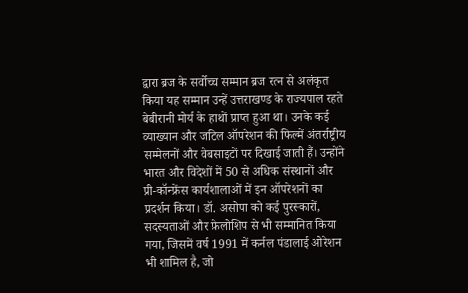द्वारा ब्रज के सर्वोच्च सम्मान ब्रज रत्न से अलंकृत किया यह सम्मान उन्हें उत्तराखण्ड के राज्यपाल रहते बेबीरानी मोर्य के हाथों प्राप्त हुआ था। उनके कई व्याख्यान और जटिल ऑपरेशन की फिल्में अंतर्राष्ट्रीय सम्मेलनों और वेबसाइटों पर दिखाई जाती हैं। उन्होंने भारत और विदेशों में 50 से अधिक संस्थानों और प्री-कॉन्फ्रेंस कार्यशालाओं में इन ऑपरेशनों का प्रदर्शन किया। डॉ. असोपा को कई पुरस्कारों, सदस्यताओं और फ़ेलोशिप से भी सम्मानित किया गया, जिसमें वर्ष 1991 में कर्नल पंडालाई ओरेशन भी शामिल है, जो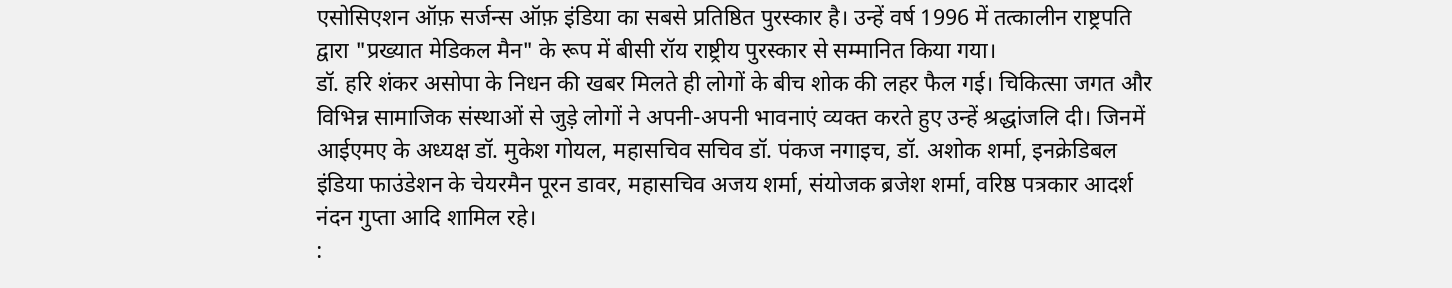एसोसिएशन ऑफ़ सर्जन्स ऑफ़ इंडिया का सबसे प्रतिष्ठित पुरस्कार है। उन्हें वर्ष 1996 में तत्कालीन राष्ट्रपति द्वारा "प्रख्यात मेडिकल मैन" के रूप में बीसी रॉय राष्ट्रीय पुरस्कार से सम्मानित किया गया।
डॉ. हरि शंकर असोपा के निधन की खबर मिलते ही लोगों के बीच शोक की लहर फैल गई। चिकित्सा जगत और विभिन्न सामाजिक संस्थाओं से जुड़े लोगों ने अपनी-अपनी भावनाएं व्यक्त करते हुए उन्हें श्रद्धांजलि दी। जिनमें आईएमए के अध्यक्ष डॉ. मुकेश गोयल, महासचिव सचिव डॉ. पंकज नगाइच, डॉ. अशोक शर्मा, इनक्रेडिबल इंडिया फाउंडेशन के चेयरमैन पूरन डावर, महासचिव अजय शर्मा, संयोजक ब्रजेश शर्मा, वरिष्ठ पत्रकार आदर्श नंदन गुप्ता आदि शामिल रहे।
: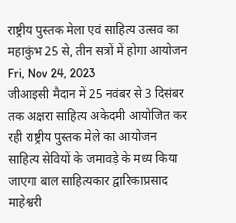राष्ट्रीय पुस्तक मेला एवं साहित्य उत्सव का महाकुंभ 25 से, तीन सत्रों में होगा आयोजन
Fri, Nov 24, 2023
जीआइसी मैदान में 25 नवंबर से 3 दिसंबर तक अक्षरा साहित्य अकेदमी आयोजित कर रही राष्ट्रीय पुस्तक मेले का आयोजन
साहित्य सेवियों के जमावड़े के मध्य किया जाएगा बाल साहित्यकार द्वारिकाप्रसाद माहेश्वरी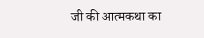जी की आत्मकथा का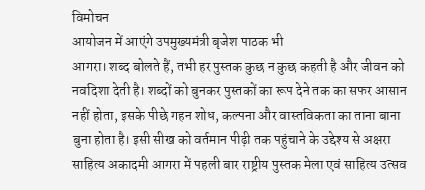विमोचन
आयोजन में आएंगे उपमुख्यमंत्री बृजेश पाठक भी
आगरा। शब्द बोलते हैं, तभी हर पुस्तक कुछ न कुछ कहती है और जीवन को नवदिशा देती है। शब्दों को बुनकर पुस्तकों का रूप देने तक का सफर आसान नहीं होता, इसके पीछे गहन शोध, कल्पना और वास्तविकता का ताना बाना बुना होता है। इसी सीख को वर्तमान पीढ़ी तक पहुंचाने के उद्देश्य से अक्षरा साहित्य अकादमी आगरा में पहली बार राष्ट्रीय पुस्तक मेला एवं साहित्य उत्सव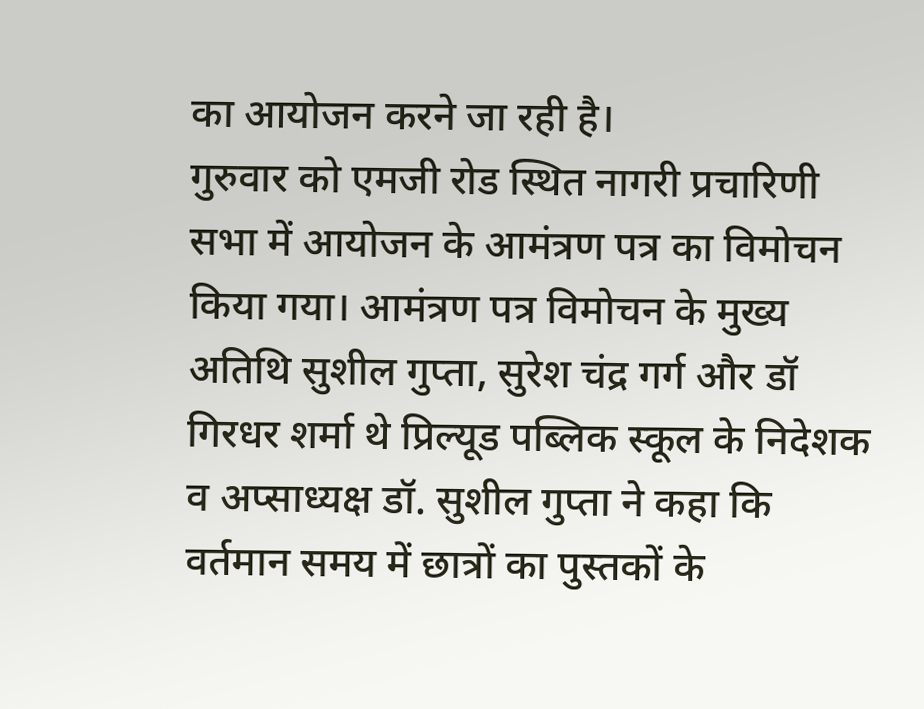का आयोजन करने जा रही है।
गुरुवार को एमजी रोड स्थित नागरी प्रचारिणी सभा में आयोजन के आमंत्रण पत्र का विमोचन किया गया। आमंत्रण पत्र विमोचन के मुख्य अतिथि सुशील गुप्ता, सुरेश चंद्र गर्ग और डॉ गिरधर शर्मा थे प्रिल्यूड पब्लिक स्कूल के निदेशक व अप्साध्यक्ष डॉ. सुशील गुप्ता ने कहा कि वर्तमान समय में छात्रों का पुस्तकों के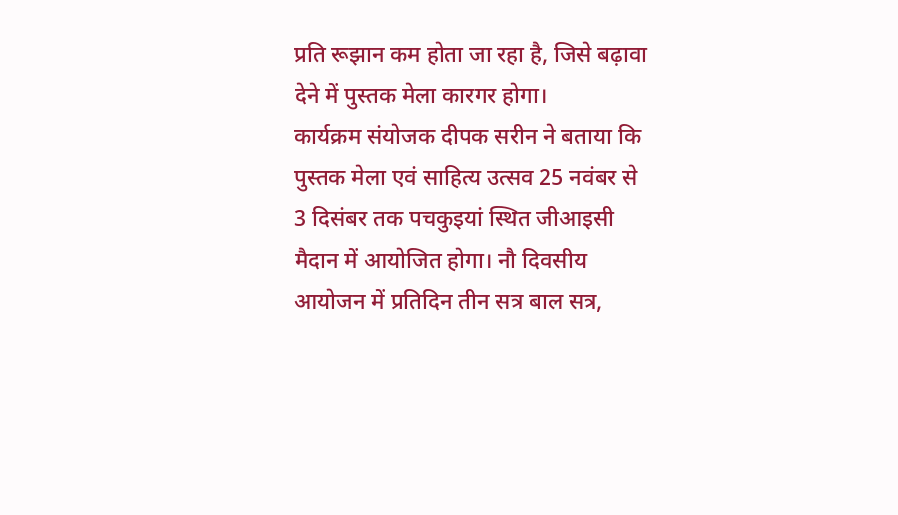प्रति रूझान कम होता जा रहा है, जिसे बढ़ावा देने में पुस्तक मेला कारगर होगा।
कार्यक्रम संयोजक दीपक सरीन ने बताया कि पुस्तक मेला एवं साहित्य उत्सव 25 नवंबर से 3 दिसंबर तक पचकुइयां स्थित जीआइसी मैदान में आयोजित होगा। नौ दिवसीय आयोजन में प्रतिदिन तीन सत्र बाल सत्र,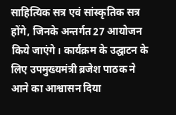साहित्यिक सत्र एवं सांस्कृतिक सत्र होंगे, जिनके अन्तर्गत 27 आयोजन किये जाएंगे। कार्यक्रम के उद्घाटन के लिए उपमुख्यमंत्री ब्रजेश पाठक ने आने का आश्वासन दिया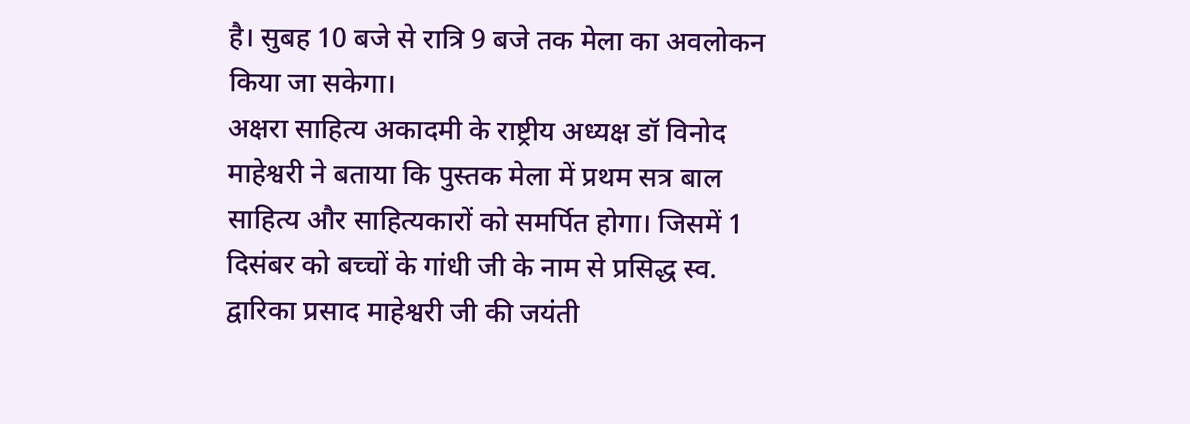है। सुबह 10 बजे से रात्रि 9 बजे तक मेला का अवलोकन किया जा सकेगा।
अक्षरा साहित्य अकादमी के राष्ट्रीय अध्यक्ष डॉ विनोद माहेश्वरी ने बताया कि पुस्तक मेला में प्रथम सत्र बाल साहित्य और साहित्यकारों को समर्पित होगा। जिसमें 1 दिसंबर को बच्चों के गांधी जी के नाम से प्रसिद्ध स्व. द्वारिका प्रसाद माहेश्वरी जी की जयंती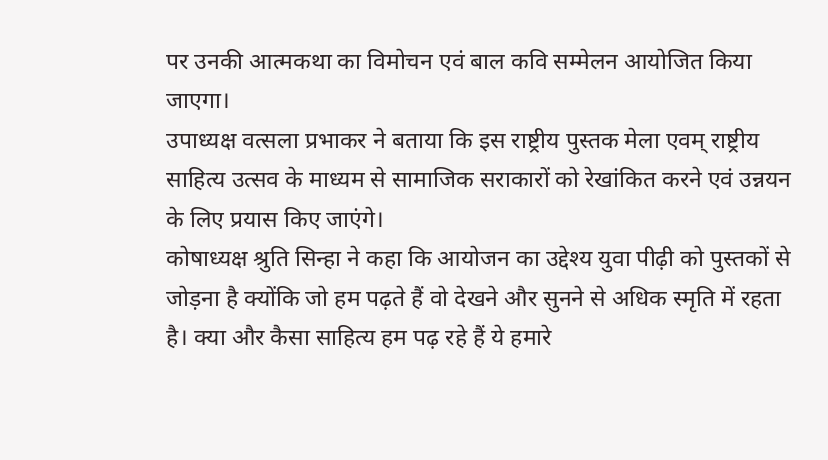पर उनकी आत्मकथा का विमोचन एवं बाल कवि सम्मेलन आयोजित किया जाएगा।
उपाध्यक्ष वत्सला प्रभाकर ने बताया कि इस राष्ट्रीय पुस्तक मेला एवम् राष्ट्रीय साहित्य उत्सव के माध्यम से सामाजिक सराकारों को रेखांकित करने एवं उन्नयन के लिए प्रयास किए जाएंगे।
कोषाध्यक्ष श्रुति सिन्हा ने कहा कि आयोजन का उद्देश्य युवा पीढ़ी को पुस्तकों से जोड़ना है क्योंकि जो हम पढ़ते हैं वो देखने और सुनने से अधिक स्मृति में रहता है। क्या और कैसा साहित्य हम पढ़ रहे हैं ये हमारे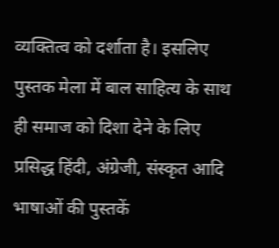व्यक्तित्व को दर्शाता है। इसलिए पुस्तक मेला में बाल साहित्य के साथ ही समाज को दिशा देने के लिए प्रसिद्ध हिंदी, अंग्रेजी, संस्कृत आदि भाषाओं की पुस्तकें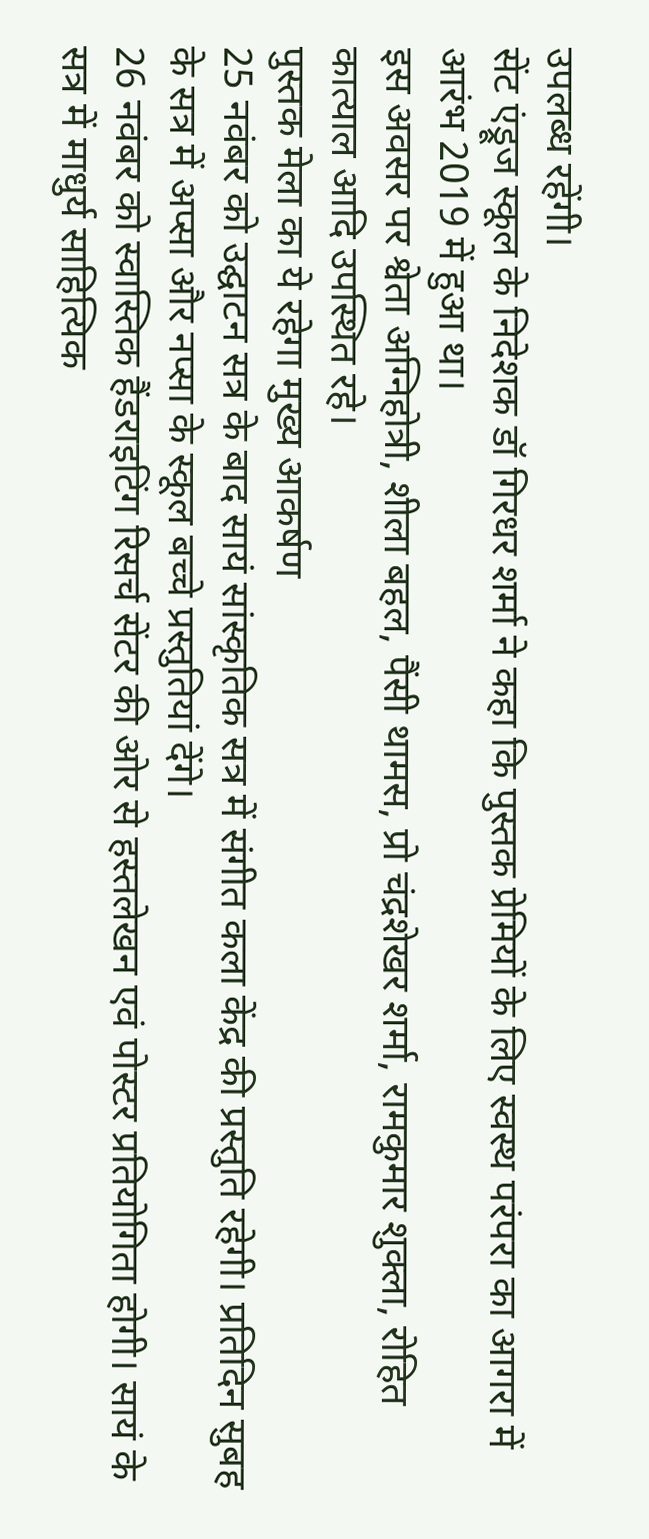उपलब्ध रहेंगी।
सेंट एंड्रूज स्कूल के निदेशक डॉ गिरधर शर्मा ने कहा कि पुस्तक प्रेमियों के लिए स्वस्थ परंपरा का आगरा में आरंभ 2019 में हुआ था।
इस अवसर पर श्वेता अग्निहोत्री, शीला बहल, पैंसी थामस, प्रो चंद्रशेखर शर्मा, रामकुमार शुक्ला, रोहित कात्याल आदि उपस्थित रहे।
पुस्तक मेला का ये रहेगा मुख्य आकर्षण
25 नवंबर को उद्घाटन सत्र के बाद सायं सांस्कृतिक सत्र में संगीत कला केंद्र की प्रस्तुति रहेगी। प्रतिदिन सुबह के सत्र में अप्सा और नप्सा के स्कूल बच्चे प्रस्तुतियां देंगे।
26 नवंबर को स्वास्तिक हैंडराइटिंग रिसर्च सेंटर की ओर से हस्तलेखन एवं पोस्टर प्रतियोगिता होगी। सायं के सत्र में माधुर्य साहित्यिक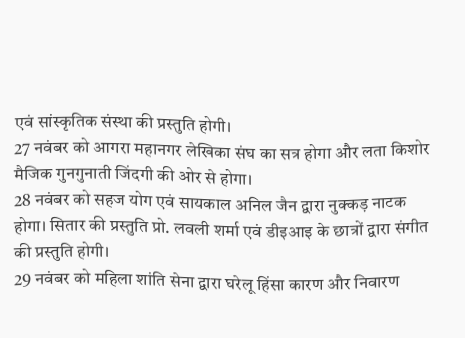एवं सांस्कृतिक संस्था की प्रस्तुति होगी।
27 नवंबर को आगरा महानगर लेखिका संघ का सत्र होगा और लता किशोर मैजिक गुनगुनाती जिंदगी की ओर से होगा।
28 नवंबर को सहज योग एवं सायकाल अनिल जैन द्वारा नुक्कड़ नाटक होगा। सितार की प्रस्तुति प्रो. लवली शर्मा एवं डीइआइ के छात्रों द्वारा संगीत की प्रस्तुति होगी।
29 नवंबर को महिला शांति सेना द्वारा घरेलू हिंसा कारण और निवारण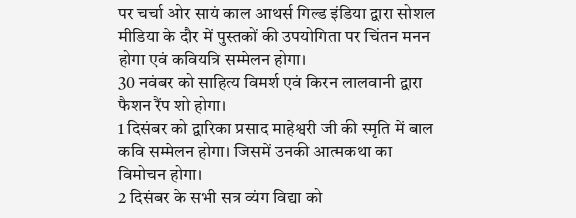पर चर्चा ओर सायं काल आथर्स गिल्ड इंडिया द्वारा सोशल मीडिया के दौर में पुस्तकों की उपयोगिता पर चिंतन मनन होगा एवं कवियत्रि सम्मेलन होगा।
30 नवंबर को साहित्य विमर्श एवं किरन लालवानी द्वारा फैशन रैंप शो होगा।
1 दिसंबर को द्वारिका प्रसाद माहेश्वरी जी की स्मृति में बाल कवि सम्मेलन होगा। जिसमें उनकी आत्मकथा का विमोचन होगा।
2 दिसंबर के सभी सत्र व्यंग विद्या को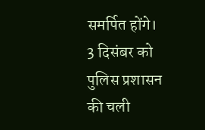समर्पित होंगे।
3 दिसंबर को पुलिस प्रशासन की चली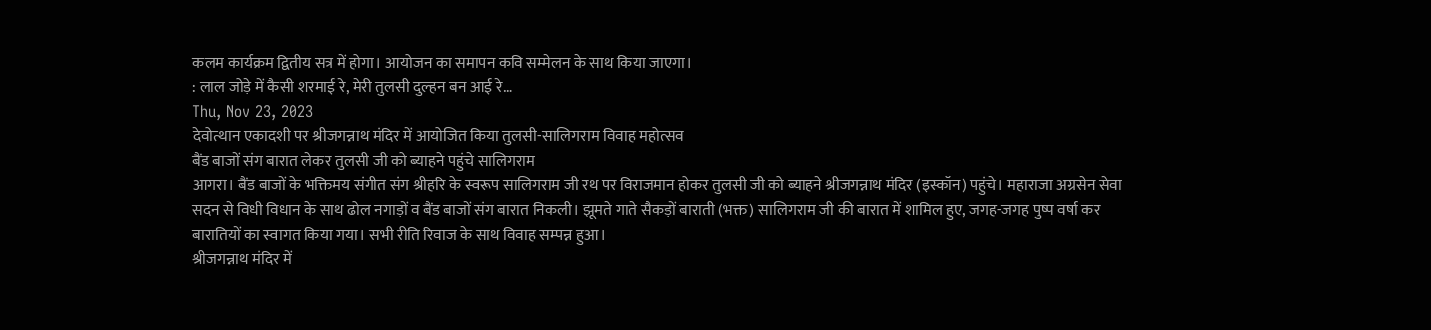कलम कार्यक्रम द्वितीय सत्र में होगा। आयोजन का समापन कवि सम्मेलन के साथ किया जाएगा।
: लाल जोड़े में कैसी शरमाई रे, मेरी तुलसी दुल्हन बन आई रे…
Thu, Nov 23, 2023
देवोत्थान एकादशी पर श्रीजगन्नाथ मंदिर में आयोजित किया तुलसी-सालिगराम विवाह महोत्सव
बैंड बाजों संग बारात लेकर तुलसी जी को ब्याहने पहुंचे सालिगराम
आगरा। बैंड बाजों के भक्तिमय संगीत संग श्रीहरि के स्वरूप सालिगराम जी रथ पर विराजमान होकर तुलसी जी को ब्याहने श्रीजगन्नाथ मंदिर (इस्कॉन) पहुंचे। महाराजा अग्रसेन सेवा सदन से विधी विधान के साथ ढोल नगाड़ों व बैंड बाजों संग बारात निकली। झूमते गाते सैकड़ों बाराती (भक्त) सालिगराम जी की बारात में शामिल हुए, जगह-जगह पुष्प वर्षा कर बारातियों का स्वागत किया गया। सभी रीति रिवाज के साथ विवाह सम्पन्न हुआ।
श्रीजगन्नाथ मंदिर में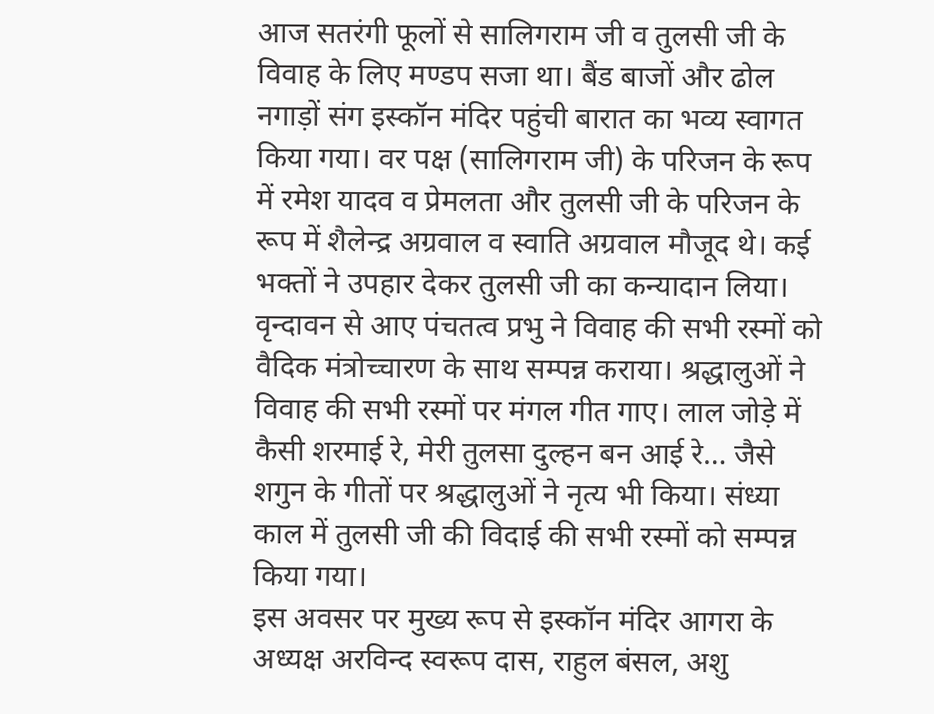आज सतरंगी फूलों से सालिगराम जी व तुलसी जी के विवाह के लिए मण्डप सजा था। बैंड बाजों और ढोल नगाड़ों संग इस्कॉन मंदिर पहुंची बारात का भव्य स्वागत किया गया। वर पक्ष (सालिगराम जी) के परिजन के रूप में रमेश यादव व प्रेमलता और तुलसी जी के परिजन के रूप में शैलेन्द्र अग्रवाल व स्वाति अग्रवाल मौजूद थे। कई भक्तों ने उपहार देकर तुलसी जी का कन्यादान लिया।
वृन्दावन से आए पंचतत्व प्रभु ने विवाह की सभी रस्मों को वैदिक मंत्रोच्चारण के साथ सम्पन्न कराया। श्रद्धालुओं ने विवाह की सभी रस्मों पर मंगल गीत गाए। लाल जोड़े में कैसी शरमाई रे, मेरी तुलसा दुल्हन बन आई रे… जैसे शगुन के गीतों पर श्रद्धालुओं ने नृत्य भी किया। संध्या काल में तुलसी जी की विदाई की सभी रस्मों को सम्पन्न किया गया।
इस अवसर पर मुख्य रूप से इस्कॉन मंदिर आगरा के अध्यक्ष अरविन्द स्वरूप दास, राहुल बंसल, अशु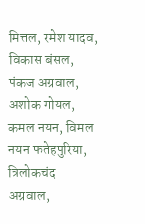मित्तल, रमेश यादव, विकास बंसल, पंकज अग्रवाल, अशोक गोयल, कमल नयन, विमल नयन फतेहपुरिया, त्रिलोकचंद अग्रवाल,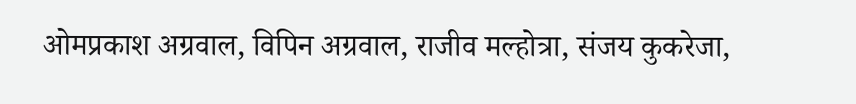ओमप्रकाश अग्रवाल, विपिन अग्रवाल, राजीव मल्होत्रा, संजय कुकरेजा,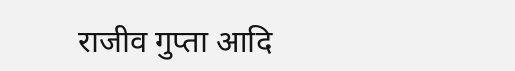राजीव गुप्ता आदि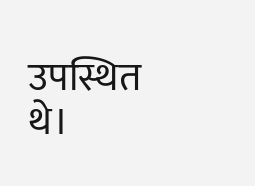उपस्थित थे।